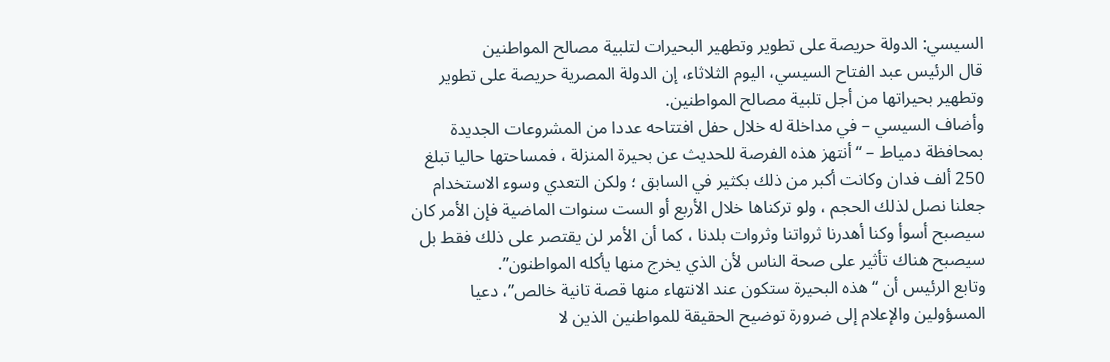السيسي: الدولة حريصة على تطوير وتطهير البحيرات لتلبية مصالح المواطنين
قال الرئيس عبد الفتاح السيسي، اليوم الثلاثاء، إن الدولة المصرية حريصة على تطوير وتطهير بحيراتها من أجل تلبية مصالح المواطنين.
وأضاف السيسي – في مداخلة له خلال حفل افتتاحه عددا من المشروعات الجديدة بمحافظة دمياط – “أنتهز هذه الفرصة للحديث عن بحيرة المنزلة ، فمساحتها حاليا تبلغ 250 ألف فدان وكانت أكبر من ذلك بكثير في السابق ؛ ولكن التعدي وسوء الاستخدام جعلنا نصل لذلك الحجم ، ولو تركناها خلال الأربع أو الست سنوات الماضية فإن الأمر كان سيصبح أسوأ وكنا أهدرنا ثرواتنا وثروات بلدنا ، كما أن الأمر لن يقتصر على ذلك فقط بل سيصبح هناك تأثير على صحة الناس لأن الذي يخرج منها يأكله المواطنون”.
وتابع الرئيس أن “هذه البحيرة ستكون عند الانتهاء منها قصة تانية خالص”، دعيا المسؤولين والإعلام إلى ضرورة توضيح الحقيقة للمواطنين الذين لا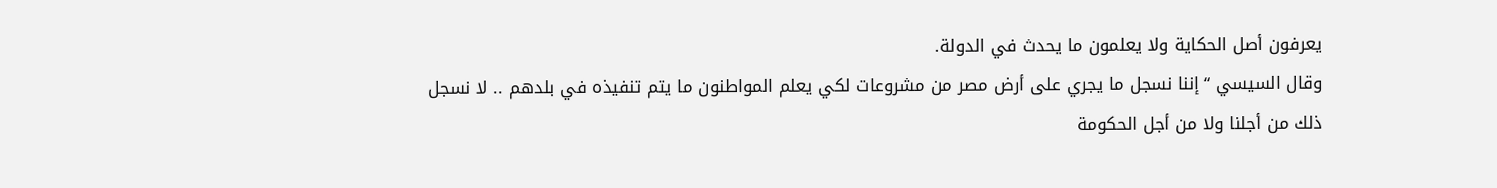يعرفون أصل الحكاية ولا يعلمون ما يحدث في الدولة.
وقال السيسي “إننا نسجل ما يجري على أرض مصر من مشروعات لكي يعلم المواطنون ما يتم تنفيذه في بلدهم .. لا نسجل ذلك من أجلنا ولا من أجل الحكومة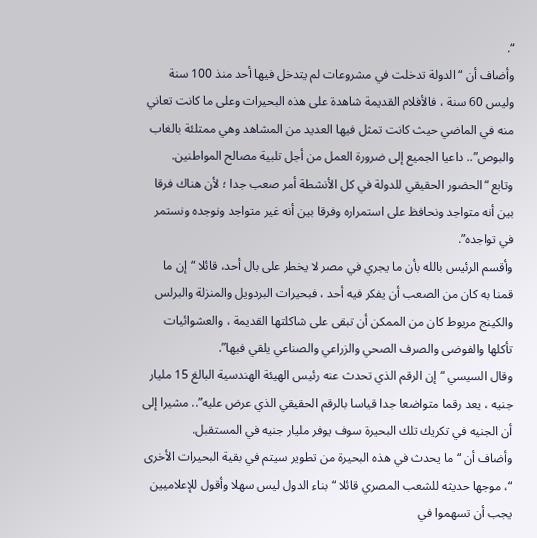“.
وأضاف أن “الدولة تدخلت في مشروعات لم يتدخل فيها أحد منذ 100 سنة وليس 60 سنة ، فالأفلام القديمة شاهدة على هذه البحيرات وعلى ما كانت تعاني منه في الماضي حيث كانت تمثل فيها العديد من المشاهد وهي ممتلئة بالغاب والبوص”.. داعيا الجميع إلى ضرورة العمل من أجل تلبية مصالح المواطنين.
وتابع “الحضور الحقيقي للدولة في كل الأنشطة أمر صعب جدا ؛ لأن هناك فرقا بين أنه متواجد ونحافظ على استمراره وفرقا بين أنه غير متواجد ونوجده ونستمر في تواجده”.
وأقسم الرئيس بالله بأن ما يجري في مصر لا يخطر على بال أحد، قائلا “إن ما قمنا به كان من الصعب أن يفكر فيه أحد ، فبحيرات البردويل والمنزلة والبرلس والكينج مريوط كان من الممكن أن تبقى على شاكلتها القديمة ، والعشوائيات تأكلها والفوضى والصرف الصحي والزراعي والصناعي يلقي فيها”.
وقال السيسي “إن الرقم الذي تحدث عنه رئيس الهيئة الهندسية البالغ 15 مليار جنيه ، يعد رقما متواضعا جدا قياسا بالرقم الحقيقي الذي عرض عليه”.. مشيرا إلى أن الجنيه في تكريك تلك البحيرة سوف يوفر مليار جنيه في المستقبل.
وأضاف أن “ما يحدث في هذه البحيرة من تطوير سيتم في بقية البحيرات الأخرى “، موجها حديثه للشعب المصري قائلا “بناء الدول ليس سهلا وأقول للإعلاميين يجب أن تسهموا في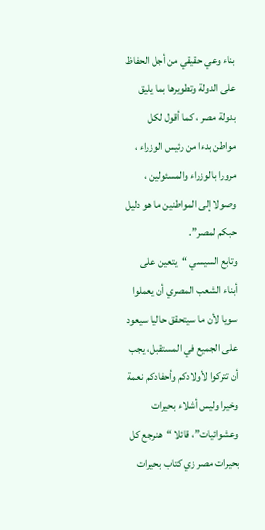بناء وعي حقيقي من أجل الحفاظ على الدولة وتطويرها بما يليق بدولة مصر ، كما أقول لكل مواطن بدءا من رئيس الوزراء ، مرورا بالوزراء والمسئولين ، وصولا إلى المواطنين ما هو دليل حبكم لمصر”.
وتابع السيسي “يتعين على أبناء الشعب المصري أن يعملوا سويا لأن ما سيتحقق حاليا سيعود على الجميع في المستقبل، يجب أن تتركوا لأولادكم وأحفادكم نعمة وخيرا وليس أشلاء بحيرات وعشوائيات”، قائلا “هنرجع كل بحيرات مصر زي كتاب بحيرات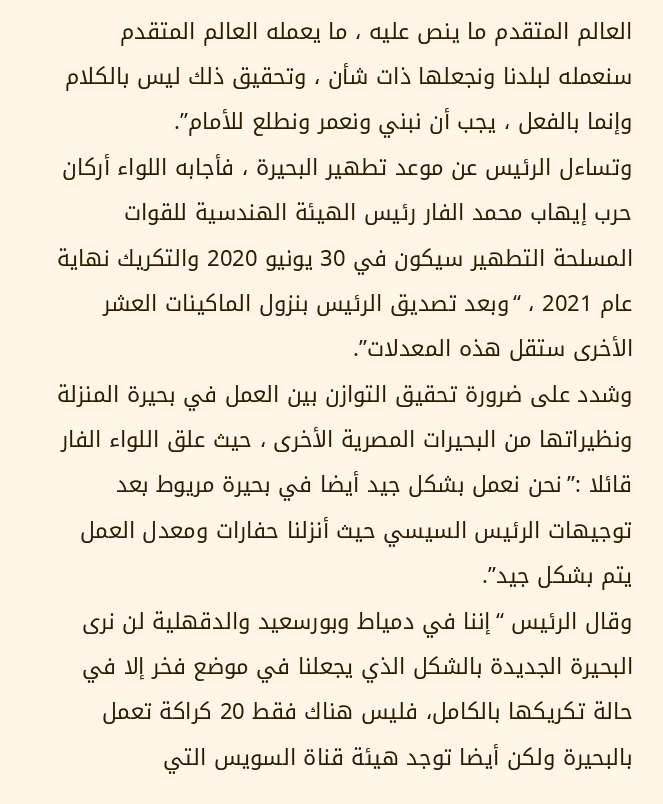العالم المتقدم ما ينص عليه ، ما يعمله العالم المتقدم سنعمله لبلدنا ونجعلها ذات شأن ، وتحقيق ذلك ليس بالكلام وإنما بالفعل ، يجب أن نبني ونعمر ونطلع للأمام”.
وتساءل الرئيس عن موعد تطهير البحيرة ، فأجابه اللواء أركان حرب إيهاب محمد الفار رئيس الهيئة الهندسية للقوات المسلحة التطهير سيكون في 30 يونيو 2020 والتكريك نهاية عام 2021 ، “وبعد تصديق الرئيس بنزول الماكينات العشر الأخرى ستقل هذه المعدلات”.
وشدد على ضرورة تحقيق التوازن بين العمل في بحيرة المنزلة ونظيراتها من البحيرات المصرية الأخرى ، حيث علق اللواء الفار قائلا :”نحن نعمل بشكل جيد أيضا في بحيرة مريوط بعد توجيهات الرئيس السيسي حيث أنزلنا حفارات ومعدل العمل يتم بشكل جيد”.
وقال الرئيس “إننا في دمياط وبورسعيد والدقهلية لن نرى البحيرة الجديدة بالشكل الذي يجعلنا في موضع فخر إلا في حالة تكريكها بالكامل، فليس هناك فقط 20 كراكة تعمل بالبحيرة ولكن أيضا توجد هيئة قناة السويس التي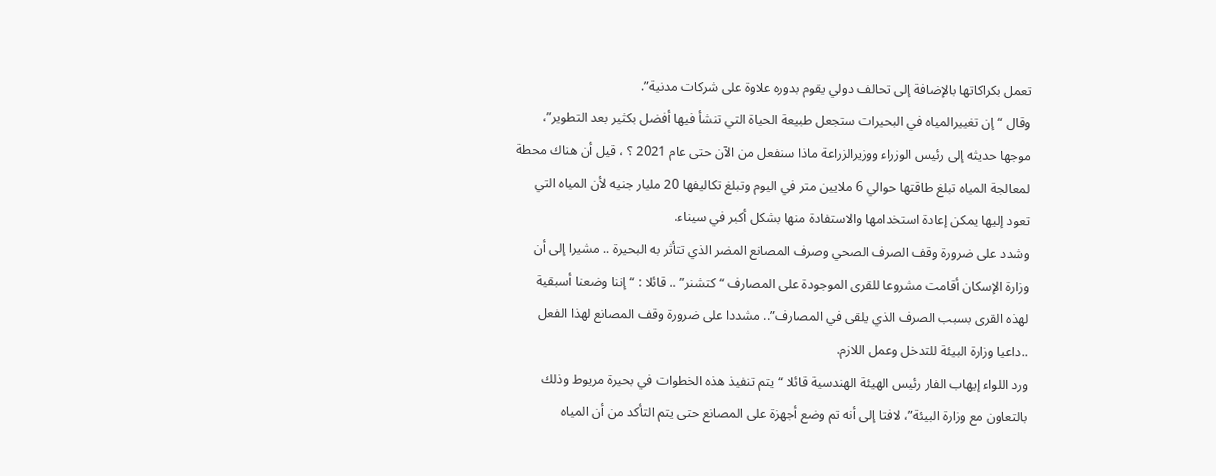تعمل بكراكاتها بالإضافة إلى تحالف دولي يقوم بدوره علاوة على شركات مدنية”.
وقال “إن تغييرالمياه في البحيرات ستجعل طبيعة الحياة التي تنشأ فيها أفضل بكثير بعد التطوير”، موجها حديثه إلى رئيس الوزراء ووزيرالزراعة ماذا سنفعل من الآن حتى عام 2021 ؟ ، قيل أن هناك محطة لمعالجة المياه تبلغ طاقتها حوالي 6 ملايين متر في اليوم وتبلغ تكاليفها 20 مليار جنيه لأن المياه التي تعود إليها يمكن إعادة استخدامها والاستفادة منها بشكل أكبر في سيناء.
وشدد على ضرورة وقف الصرف الصحي وصرف المصانع المضر الذي تتأثر به البحيرة .. مشيرا إلى أن وزارة الإسكان أقامت مشروعا للقرى الموجودة على المصارف “كتشنر” .. قائلا : “إننا وضعنا أسبقية لهذه القرى بسبب الصرف الذي يلقى في المصارف”.. مشددا على ضرورة وقف المصانع لهذا الفعل ..داعيا وزارة البيئة للتدخل وعمل اللازم.
ورد اللواء إيهاب الفار رئيس الهيئة الهندسية قائلا “يتم تنفيذ هذه الخطوات في بحيرة مريوط وذلك بالتعاون مع وزارة البيئة”، لافتا إلى أنه تم وضع أجهزة على المصانع حتى يتم التأكد من أن المياه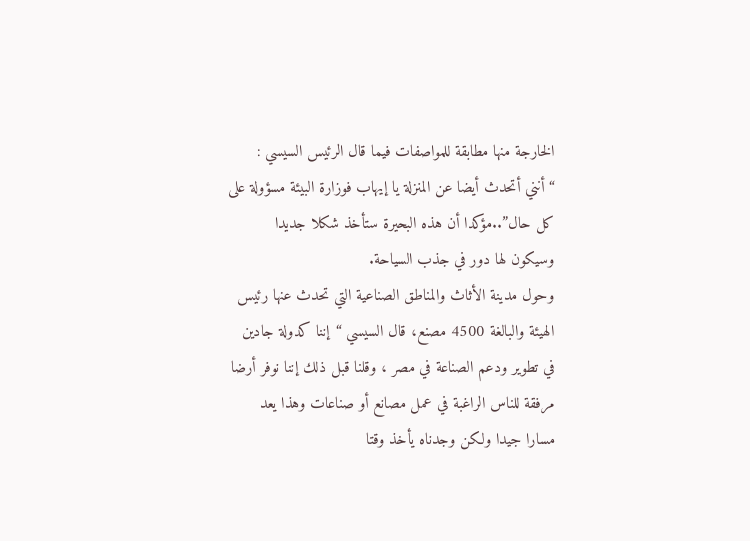الخارجة منها مطابقة للمواصفات فيما قال الرئيس السيسي : “أنني أتحدث أيضا عن المنزلة يا إيهاب فوزارة البيئة مسؤولة على كل حال”..مؤكدا أن هذه البحيرة ستأخذ شكلا جديدا وسيكون لها دور في جذب السياحة.
وحول مدينة الأثاث والمناطق الصناعية التي تحدث عنها رئيس الهيئة والبالغة 4500 مصنع، قال السيسي “إننا كدولة جادين في تطوير ودعم الصناعة في مصر ، وقلنا قبل ذلك إننا نوفر أرضا مرفقة للناس الراغبة في عمل مصانع أو صناعات وهذا يعد مسارا جيدا ولكن وجدناه يأخذ وقتا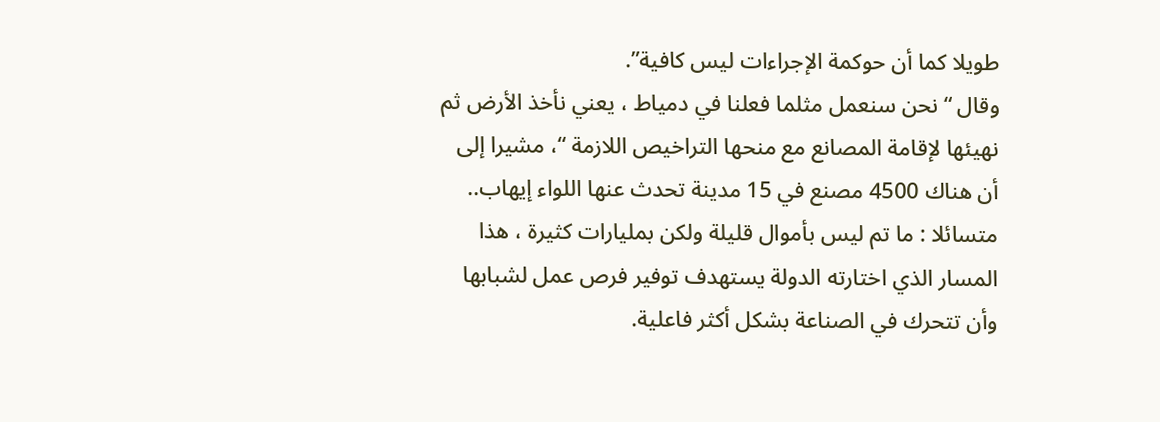طويلا كما أن حوكمة الإجراءات ليس كافية”.
وقال “نحن سنعمل مثلما فعلنا في دمياط ، يعني نأخذ الأرض ثم نهيئها لإقامة المصانع مع منحها التراخيص اللازمة “، مشيرا إلى أن هناك 4500 مصنع في 15 مدينة تحدث عنها اللواء إيهاب.. متسائلا : ما تم ليس بأموال قليلة ولكن بمليارات كثيرة ، هذا المسار الذي اختارته الدولة يستهدف توفير فرص عمل لشبابها وأن تتحرك في الصناعة بشكل أكثر فاعلية.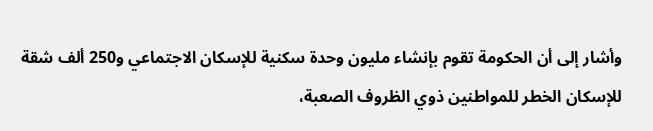وأشار إلى أن الحكومة تقوم بإنشاء مليون وحدة سكنية للإسكان الاجتماعي و250 ألف شقة للإسكان الخطر للمواطنين ذوي الظروف الصعبة،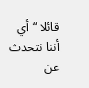قائلا “أي أننا نتحدث عن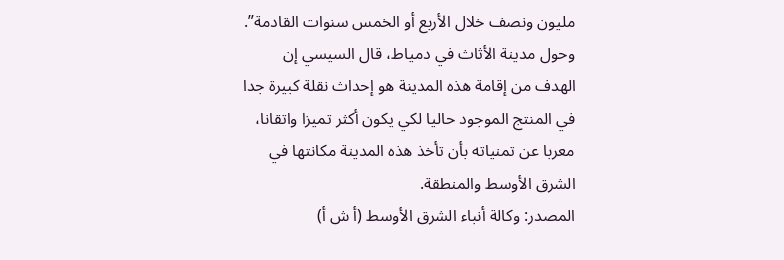مليون ونصف خلال الأربع أو الخمس سنوات القادمة”.
وحول مدينة الأثاث في دمياط، قال السيسي إن الهدف من إقامة هذه المدينة هو إحداث نقلة كبيرة جدا في المنتج الموجود حاليا لكي يكون أكثر تميزا واتقانا، معربا عن تمنياته بأن تأخذ هذه المدينة مكانتها في الشرق الأوسط والمنطقة.
المصدر: وكالة أنباء الشرق الأوسط (أ ش أ)